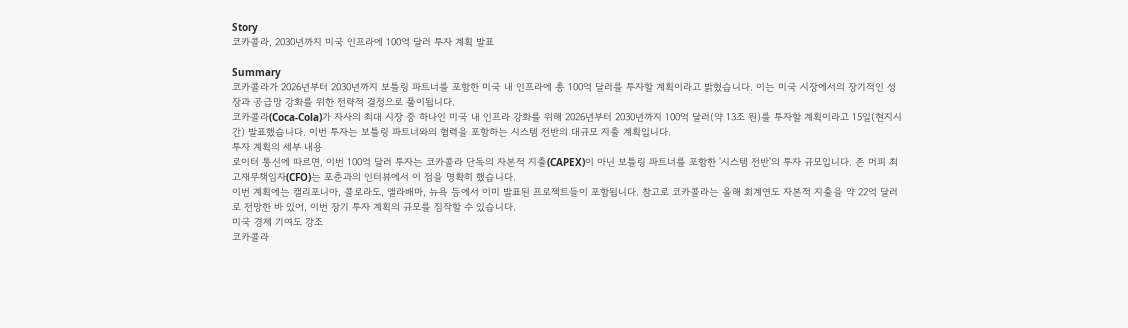Story
코카콜라, 2030년까지 미국 인프라에 100억 달러 투자 계획 발표

Summary
코카콜라가 2026년부터 2030년까지 보틀링 파트너를 포함한 미국 내 인프라에 총 100억 달러를 투자할 계획이라고 밝혔습니다. 이는 미국 시장에서의 장기적인 성장과 공급망 강화를 위한 전략적 결정으로 풀이됩니다.
코카콜라(Coca-Cola)가 자사의 최대 시장 중 하나인 미국 내 인프라 강화를 위해 2026년부터 2030년까지 100억 달러(약 13조 원)를 투자할 계획이라고 15일(현지시간) 발표했습니다. 이번 투자는 보틀링 파트너와의 협력을 포함하는 시스템 전반의 대규모 지출 계획입니다.
투자 계획의 세부 내용
로이터 통신에 따르면, 이번 100억 달러 투자는 코카콜라 단독의 자본적 지출(CAPEX)이 아닌 보틀링 파트너를 포함한 '시스템 전반'의 투자 규모입니다. 존 머피 최고재무책임자(CFO)는 포춘과의 인터뷰에서 이 점을 명확히 했습니다.
이번 계획에는 캘리포니아, 콜로라도, 앨라배마, 뉴욕 등에서 이미 발표된 프로젝트들이 포함됩니다. 참고로 코카콜라는 올해 회계연도 자본적 지출을 약 22억 달러로 전망한 바 있어, 이번 장기 투자 계획의 규모를 짐작할 수 있습니다.
미국 경제 기여도 강조
코카콜라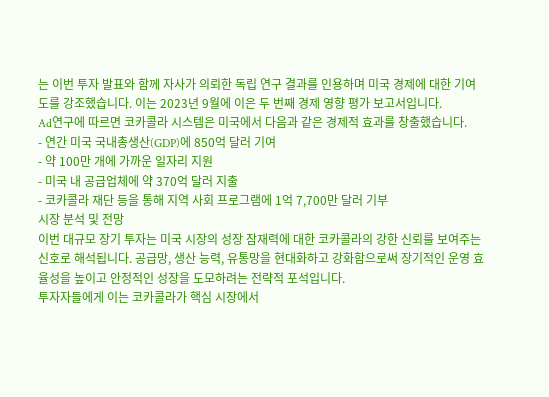는 이번 투자 발표와 함께 자사가 의뢰한 독립 연구 결과를 인용하며 미국 경제에 대한 기여도를 강조했습니다. 이는 2023년 9월에 이은 두 번째 경제 영향 평가 보고서입니다.
Ad연구에 따르면 코카콜라 시스템은 미국에서 다음과 같은 경제적 효과를 창출했습니다.
- 연간 미국 국내총생산(GDP)에 850억 달러 기여
- 약 100만 개에 가까운 일자리 지원
- 미국 내 공급업체에 약 370억 달러 지출
- 코카콜라 재단 등을 통해 지역 사회 프로그램에 1억 7,700만 달러 기부
시장 분석 및 전망
이번 대규모 장기 투자는 미국 시장의 성장 잠재력에 대한 코카콜라의 강한 신뢰를 보여주는 신호로 해석됩니다. 공급망, 생산 능력, 유통망을 현대화하고 강화함으로써 장기적인 운영 효율성을 높이고 안정적인 성장을 도모하려는 전략적 포석입니다.
투자자들에게 이는 코카콜라가 핵심 시장에서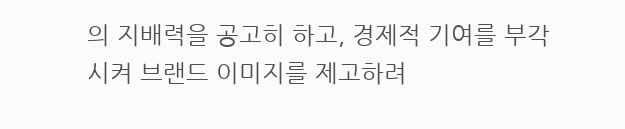의 지배력을 공고히 하고, 경제적 기여를 부각시켜 브랜드 이미지를 제고하려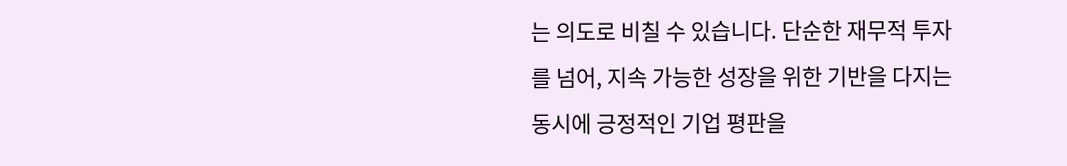는 의도로 비칠 수 있습니다. 단순한 재무적 투자를 넘어, 지속 가능한 성장을 위한 기반을 다지는 동시에 긍정적인 기업 평판을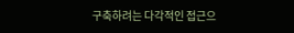구축하려는 다각적인 접근으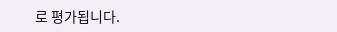로 평가됩니다.